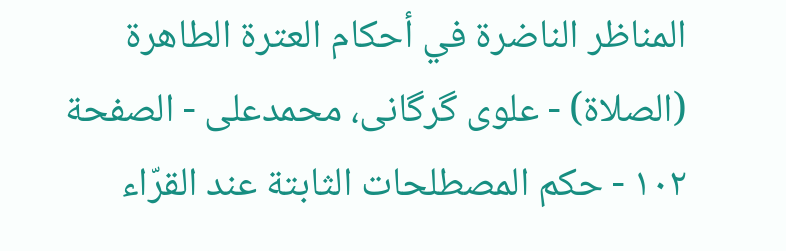المناظر الناضرة في أحکام العترة الطاهرة (الصلاة) - علوی گرگانی، محمدعلی - الصفحة ١٠٢ - حكم المصطلحات الثابتة عند القرّاء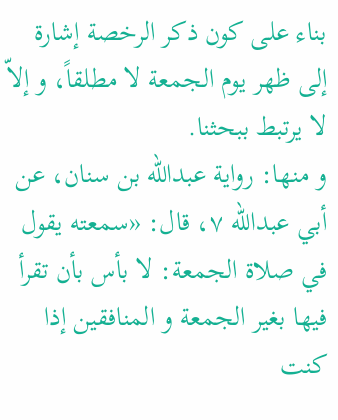بناء على كون ذكر الرخصة إشارة إلى ظهر يوم الجمعة لا مطلقاً، و إلاّ لا يرتبط ببحثنا.
و منها: رواية عبداللّه بن سنان، عن أبي عبداللّه ٧، قال: «سمعته يقول في صلاة الجمعة: لا بأس بأن تقرأ فيها بغير الجمعة و المنافقين إذا كنت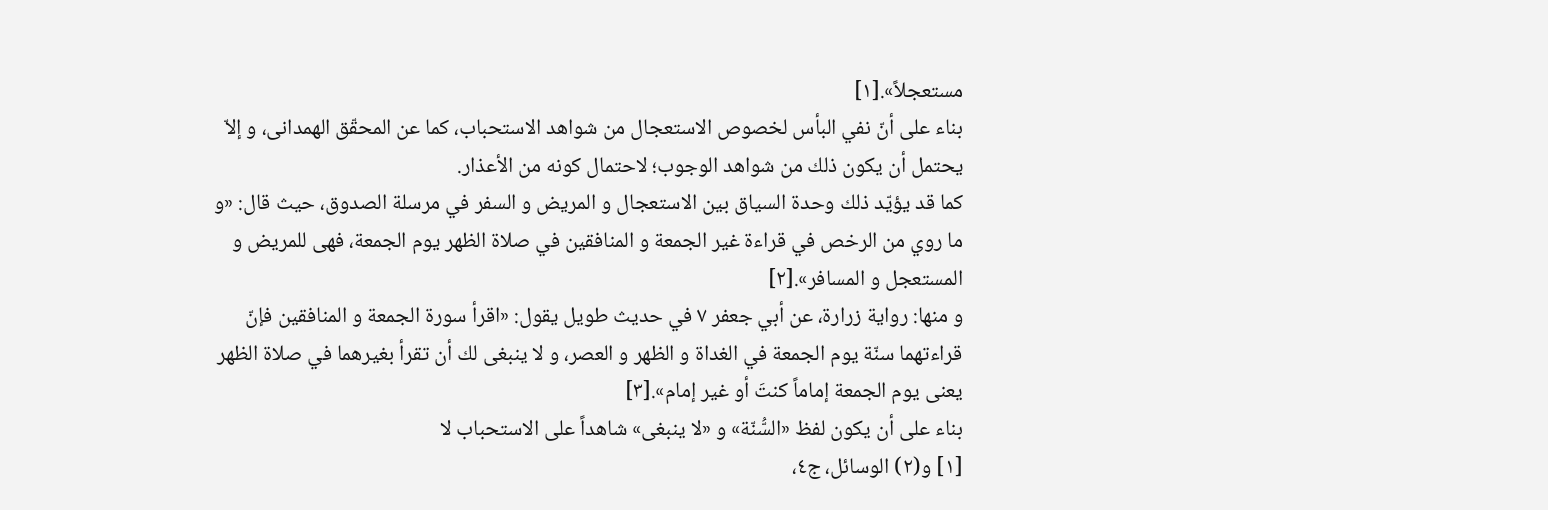مستعجلاً».[١]
بناء على أنّ نفي البأس لخصوص الاستعجال من شواهد الاستحباب، كما عن المحقّق الهمدانى، و إلاّ يحتمل أن يكون ذلك من شواهد الوجوب؛ لاحتمال كونه من الأعذار.
كما قد يؤيّد ذلك وحدة السياق بين الاستعجال و المريض و السفر في مرسلة الصدوق، حيث قال: «و ما روي من الرخص في قراءة غير الجمعة و المنافقين في صلاة الظهر يوم الجمعة، فهى للمريض و المستعجل و المسافر».[٢]
و منها: رواية زرارة، عن أبي جعفر ٧ في حديث طويل يقول: «اقرأ سورة الجمعة و المنافقين فإنّ قراءتهما سنّة يوم الجمعة في الغداة و الظهر و العصر، و لا ينبغى لك أن تقرأ بغيرهما في صلاة الظهر يعنى يوم الجمعة إماماً كنتَ أو غير إمام».[٣]
بناء على أن يكون لفظ «السُّنّة» و «لا ينبغى» شاهداً على الاستحباب لا
[١] و(٢) الوسائل، ج٤،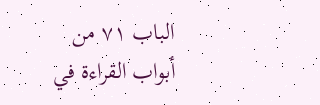الباب ٧١ من أبواب القراءة في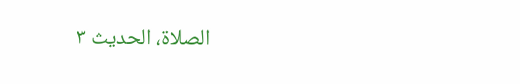الصلاة، الحديث ٣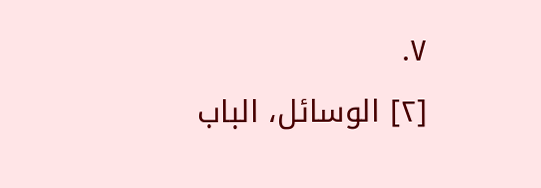٧.
[٢] الوسائل، الباب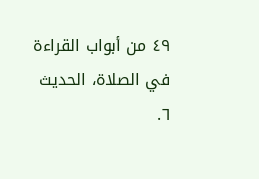٤٩ من أبواب القراءة في الصلاة، الحديث ٦.